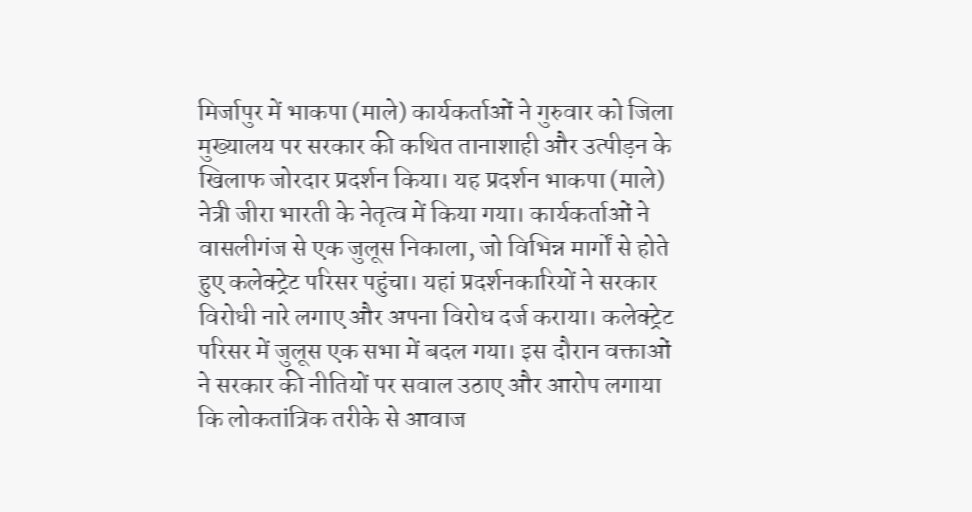मिर्जापुर में भाकपा (माले) कार्यकर्ताओं ने गुरुवार को जिला मुख्यालय पर सरकार की कथित तानाशाही और उत्पीड़न के खिलाफ जोरदार प्रदर्शन किया। यह प्रदर्शन भाकपा (माले) नेत्री जीरा भारती के नेतृत्व में किया गया। कार्यकर्ताओं ने वासलीगंज से एक जुलूस निकाला, जो विभिन्न मार्गों से होते हुए कलेक्ट्रेट परिसर पहुंचा। यहां प्रदर्शनकारियों ने सरकार विरोधी नारे लगाए और अपना विरोध दर्ज कराया। कलेक्ट्रेट परिसर में जुलूस एक सभा में बदल गया। इस दौरान वक्ताओं ने सरकार की नीतियों पर सवाल उठाए और आरोप लगाया कि लोकतांत्रिक तरीके से आवाज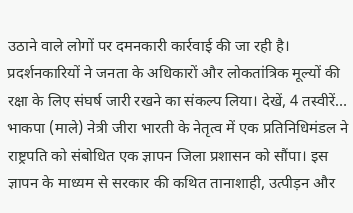उठाने वाले लोगों पर दमनकारी कार्रवाई की जा रही है। प्रदर्शनकारियों ने जनता के अधिकारों और लोकतांत्रिक मूल्यों की रक्षा के लिए संघर्ष जारी रखने का संकल्प लिया। देखें, 4 तस्वीरें… भाकपा (माले) नेत्री जीरा भारती के नेतृत्व में एक प्रतिनिधिमंडल ने राष्ट्रपति को संबोधित एक ज्ञापन जिला प्रशासन को सौंपा। इस ज्ञापन के माध्यम से सरकार की कथित तानाशाही, उत्पीड़न और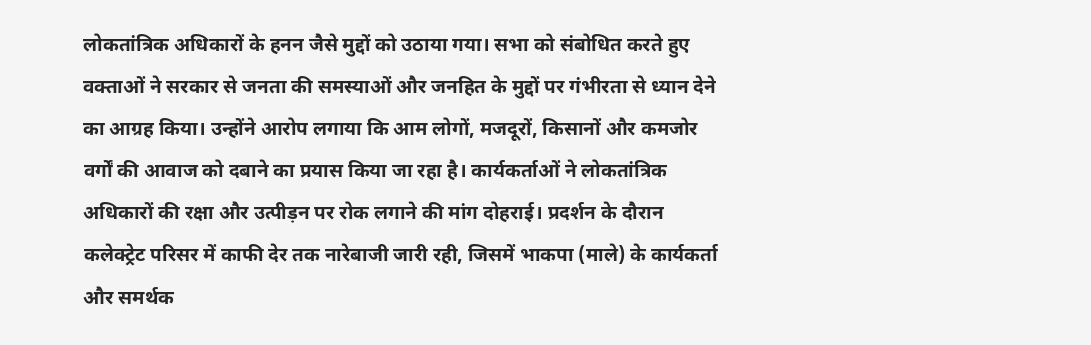लोकतांत्रिक अधिकारों के हनन जैसे मुद्दों को उठाया गया। सभा को संबोधित करते हुए वक्ताओं ने सरकार से जनता की समस्याओं और जनहित के मुद्दों पर गंभीरता से ध्यान देने का आग्रह किया। उन्होंने आरोप लगाया कि आम लोगों, मजदूरों, किसानों और कमजोर वर्गों की आवाज को दबाने का प्रयास किया जा रहा है। कार्यकर्ताओं ने लोकतांत्रिक अधिकारों की रक्षा और उत्पीड़न पर रोक लगाने की मांग दोहराई। प्रदर्शन के दौरान कलेक्ट्रेट परिसर में काफी देर तक नारेबाजी जारी रही, जिसमें भाकपा (माले) के कार्यकर्ता और समर्थक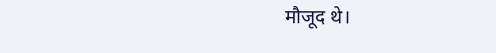मौजूद थे।